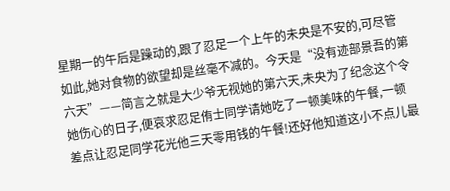星期一的午后是躁动的,跟了忍足一个上午的未央是不安的,可尽管如此,她对食物的欲望却是丝毫不减的。今天是“没有迹部景吾的第六天”——简言之就是大少爷无视她的第六天,未央为了纪念这个令她伤心的日子,便哀求忍足侑士同学请她吃了一顿美味的午餐,一顿差点让忍足同学花光他三天零用钱的午餐!还好他知道这小不点儿最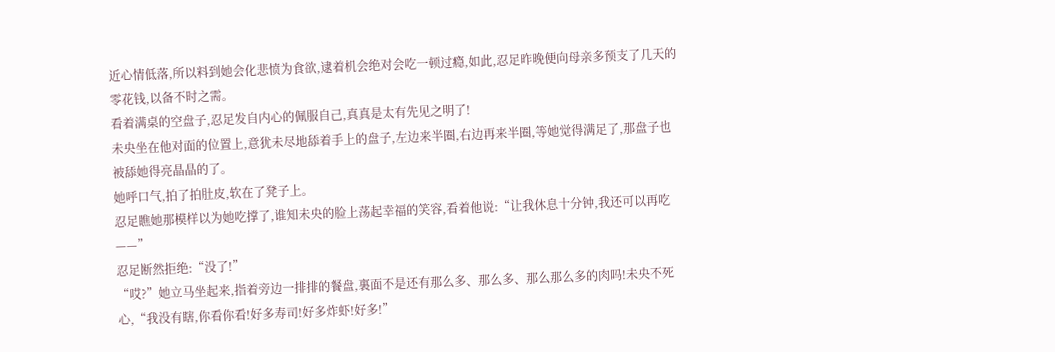近心情低落,所以料到她会化悲愤为食欲,逮着机会绝对会吃一顿过瘾,如此,忍足昨晚便向母亲多预支了几天的零花钱,以备不时之需。
看着满桌的空盘子,忍足发自内心的佩服自己,真真是太有先见之明了!
未央坐在他对面的位置上,意犹未尽地舔着手上的盘子,左边来半圈,右边再来半圈,等她觉得满足了,那盘子也被舔她得亮晶晶的了。
她呼口气,拍了拍肚皮,软在了凳子上。
忍足瞧她那模样以为她吃撑了,谁知未央的脸上荡起幸福的笑容,看着他说:“让我休息十分钟,我还可以再吃——”
忍足断然拒绝:“没了!”
“哎?”她立马坐起来,指着旁边一排排的餐盘,裏面不是还有那么多、那么多、那么那么多的肉吗!未央不死心,“我没有瞎,你看你看!好多寿司!好多炸虾!好多!”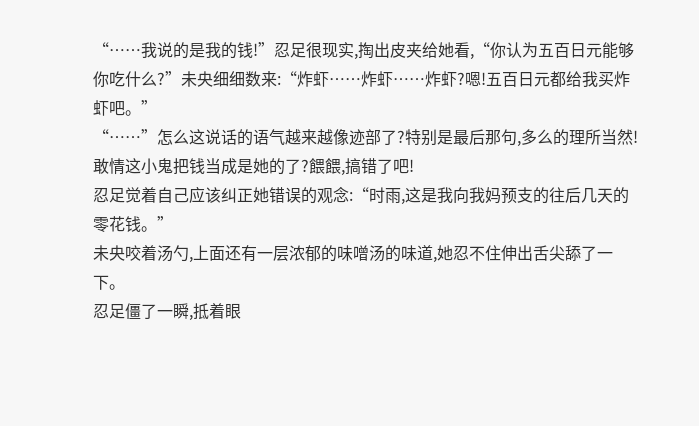“……我说的是我的钱!”忍足很现实,掏出皮夹给她看,“你认为五百日元能够你吃什么?”未央细细数来:“炸虾……炸虾……炸虾?嗯!五百日元都给我买炸虾吧。”
“……”怎么这说话的语气越来越像迹部了?特别是最后那句,多么的理所当然!敢情这小鬼把钱当成是她的了?餵餵,搞错了吧!
忍足觉着自己应该纠正她错误的观念:“时雨,这是我向我妈预支的往后几天的零花钱。”
未央咬着汤勺,上面还有一层浓郁的味噌汤的味道,她忍不住伸出舌尖舔了一下。
忍足僵了一瞬,抵着眼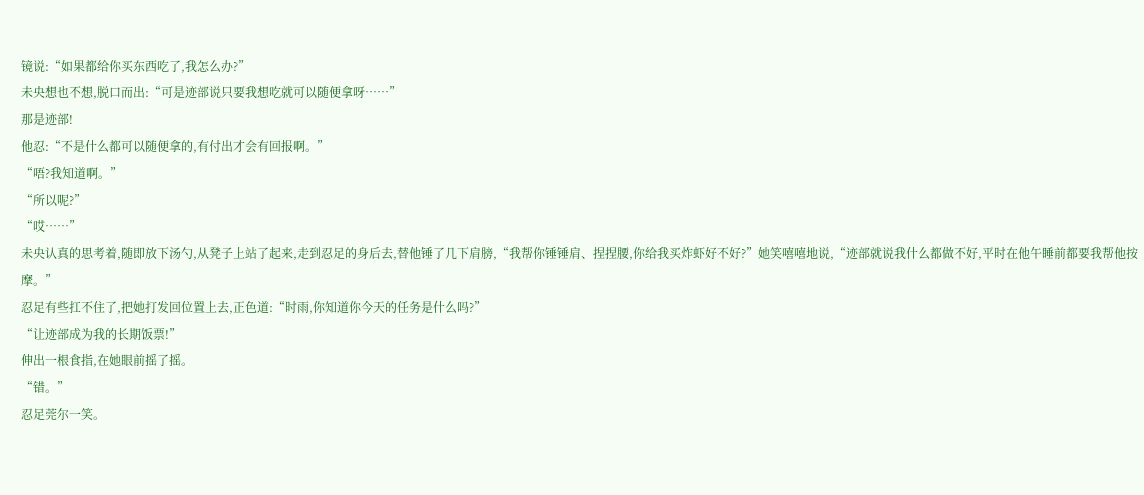镜说:“如果都给你买东西吃了,我怎么办?”
未央想也不想,脱口而出:“可是迹部说只要我想吃就可以随便拿呀……”
那是迹部!
他忍:“不是什么都可以随便拿的,有付出才会有回报啊。”
“唔?我知道啊。”
“所以呢?”
“哎……”
未央认真的思考着,随即放下汤勺,从凳子上站了起来,走到忍足的身后去,替他锤了几下肩膀,“我帮你锤锤肩、捏捏腰,你给我买炸虾好不好?”她笑嘻嘻地说,“迹部就说我什么都做不好,平时在他午睡前都要我帮他按摩。”
忍足有些扛不住了,把她打发回位置上去,正色道:“时雨,你知道你今天的任务是什么吗?”
“让迹部成为我的长期饭票!”
伸出一根食指,在她眼前摇了摇。
“错。”
忍足莞尔一笑。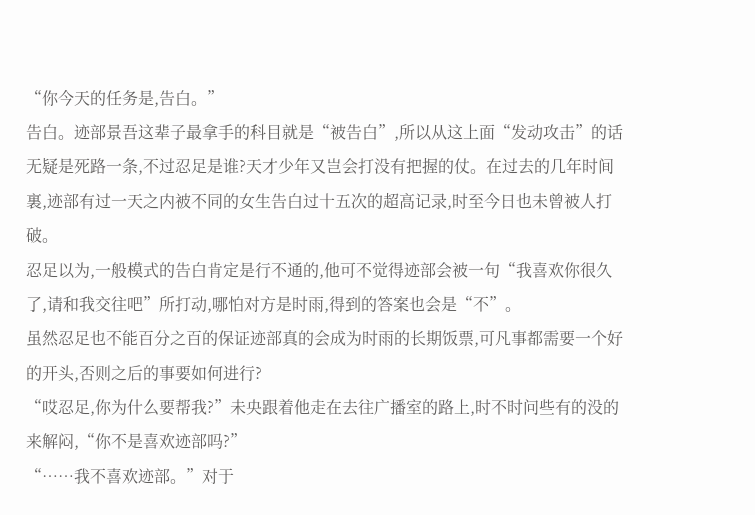“你今天的任务是,告白。”
告白。迹部景吾这辈子最拿手的科目就是“被告白”,所以从这上面“发动攻击”的话无疑是死路一条,不过忍足是谁?天才少年又岂会打没有把握的仗。在过去的几年时间裏,迹部有过一天之内被不同的女生告白过十五次的超高记录,时至今日也未曾被人打破。
忍足以为,一般模式的告白肯定是行不通的,他可不觉得迹部会被一句“我喜欢你很久了,请和我交往吧”所打动,哪怕对方是时雨,得到的答案也会是“不”。
虽然忍足也不能百分之百的保证迹部真的会成为时雨的长期饭票,可凡事都需要一个好的开头,否则之后的事要如何进行?
“哎忍足,你为什么要帮我?”未央跟着他走在去往广播室的路上,时不时问些有的没的来解闷,“你不是喜欢迹部吗?”
“……我不喜欢迹部。”对于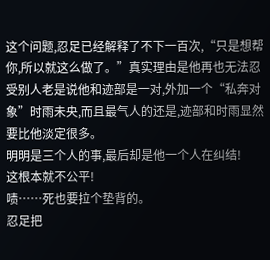这个问题,忍足已经解释了不下一百次,“只是想帮你,所以就这么做了。”真实理由是他再也无法忍受别人老是说他和迹部是一对,外加一个“私奔对象”时雨未央,而且最气人的还是,迹部和时雨显然要比他淡定很多。
明明是三个人的事,最后却是他一个人在纠结!
这根本就不公平!
啧……死也要拉个垫背的。
忍足把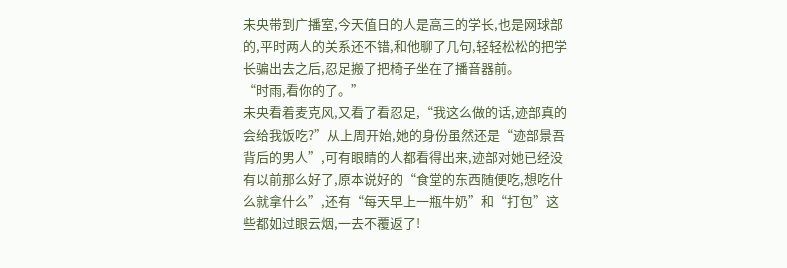未央带到广播室,今天值日的人是高三的学长,也是网球部的,平时两人的关系还不错,和他聊了几句,轻轻松松的把学长骗出去之后,忍足搬了把椅子坐在了播音器前。
“时雨,看你的了。”
未央看着麦克风,又看了看忍足,“我这么做的话,迹部真的会给我饭吃?”从上周开始,她的身份虽然还是“迹部景吾背后的男人”,可有眼睛的人都看得出来,迹部对她已经没有以前那么好了,原本说好的“食堂的东西随便吃,想吃什么就拿什么”,还有“每天早上一瓶牛奶”和“打包”这些都如过眼云烟,一去不覆返了!